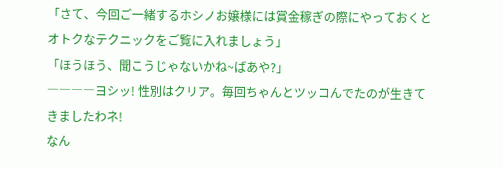「さて、今回ご一緒するホシノお嬢様には賞金稼ぎの際にやっておくとオトクなテクニックをご覧に入れましょう」
「ほうほう、聞こうじゃないかね~ばあや?」
――――ヨシッ! 性別はクリア。毎回ちゃんとツッコんでたのが生きてきましたわネ!
なん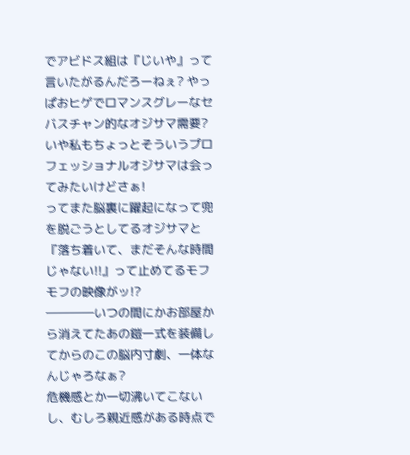でアビドス組は『じいや』って言いたがるんだろーねぇ? やっぱおヒゲでロマンスグレーなセバスチャン的なオジサマ需要?
いや私もちょっとそういうプロフェッショナルオジサマは会ってみたいけどさぁ!
ってまた脳裏に躍起になって兜を脱ごうとしてるオジサマと『落ち着いて、まだそんな時間じゃない!!』って止めてるモフモフの映像がッ!?
――――いつの間にかお部屋から消えてたあの鎧一式を装備してからのこの脳内寸劇、一体なんじゃろなぁ?
危機感とか一切沸いてこないし、むしろ親近感がある時点で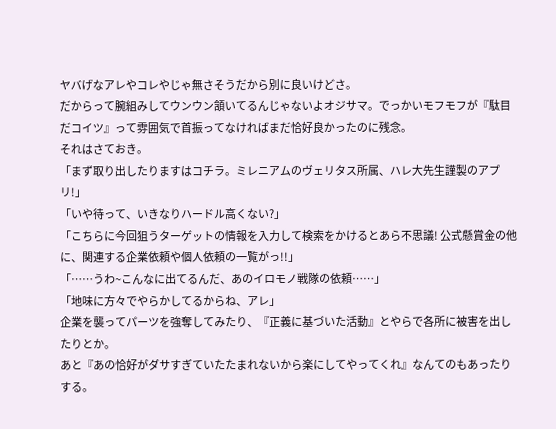ヤバげなアレやコレやじゃ無さそうだから別に良いけどさ。
だからって腕組みしてウンウン頷いてるんじゃないよオジサマ。でっかいモフモフが『駄目だコイツ』って雰囲気で首振ってなければまだ恰好良かったのに残念。
それはさておき。
「まず取り出したりますはコチラ。ミレニアムのヴェリタス所属、ハレ大先生謹製のアプリ!」
「いや待って、いきなりハードル高くない?」
「こちらに今回狙うターゲットの情報を入力して検索をかけるとあら不思議! 公式懸賞金の他に、関連する企業依頼や個人依頼の一覧がっ!!」
「……うわ~こんなに出てるんだ、あのイロモノ戦隊の依頼……」
「地味に方々でやらかしてるからね、アレ」
企業を襲ってパーツを強奪してみたり、『正義に基づいた活動』とやらで各所に被害を出したりとか。
あと『あの恰好がダサすぎていたたまれないから楽にしてやってくれ』なんてのもあったりする。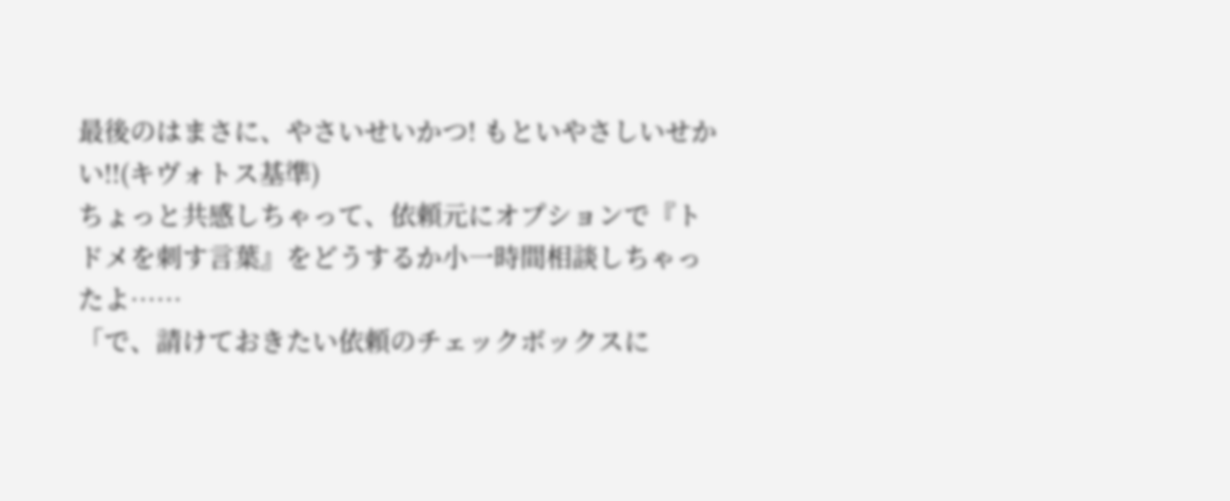最後のはまさに、やさいせいかつ! もといやさしいせかい!!(キヴォトス基準)
ちょっと共感しちゃって、依頼元にオプションで『トドメを刺す言葉』をどうするか小一時間相談しちゃったよ……
「で、請けておきたい依頼のチェックボックスに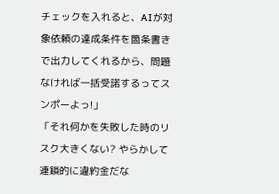チェックを入れると、AIが対象依頼の達成条件を箇条書きで出力してくれるから、問題なければ一括受諾するってスンポーよっ!」
「それ何かを失敗した時のリスク大きくない? やらかして連鎖的に違約金だな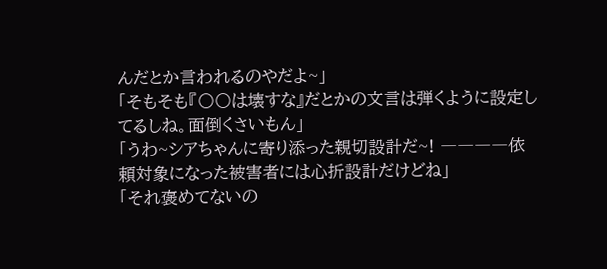んだとか言われるのやだよ~」
「そもそも『〇〇は壊すな』だとかの文言は弾くように設定してるしね。面倒くさいもん」
「うわ~シアちゃんに寄り添った親切設計だ~! ――――依頼対象になった被害者には心折設計だけどね」
「それ褒めてないの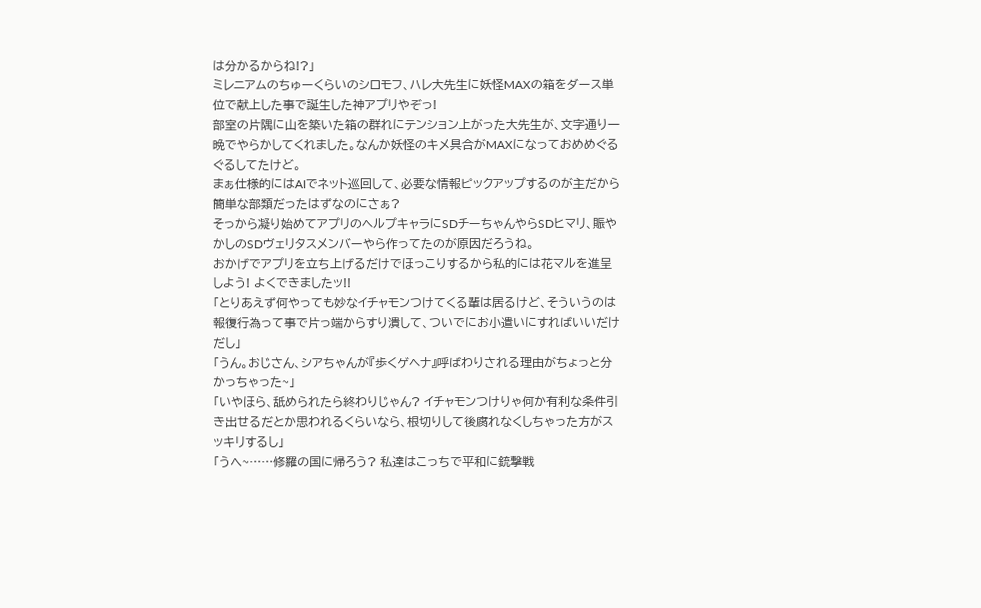は分かるからね!?」
ミレニアムのちゅーくらいのシロモフ、ハレ大先生に妖怪MAXの箱をダース単位で献上した事で誕生した神アプリやぞっ!
部室の片隅に山を築いた箱の群れにテンション上がった大先生が、文字通り一晩でやらかしてくれました。なんか妖怪のキメ具合がMAXになっておめめぐるぐるしてたけど。
まぁ仕様的にはAIでネット巡回して、必要な情報ピックアップするのが主だから簡単な部類だったはずなのにさぁ?
そっから凝り始めてアプリのヘルプキャラにSDチーちゃんやらSDヒマリ、賑やかしのSDヴェリタスメンバーやら作ってたのが原因だろうね。
おかげでアプリを立ち上げるだけでほっこりするから私的には花マルを進呈しよう! よくできましたッ!!
「とりあえず何やっても妙なイチャモンつけてくる輩は居るけど、そういうのは報復行為って事で片っ端からすり潰して、ついでにお小遣いにすればいいだけだし」
「うん。おじさん、シアちゃんが『歩くゲヘナ』呼ばわりされる理由がちょっと分かっちゃった~」
「いやほら、舐められたら終わりじゃん? イチャモンつけりゃ何か有利な条件引き出せるだとか思われるくらいなら、根切りして後腐れなくしちゃった方がスッキリするし」
「うへ~……修羅の国に帰ろう? 私達はこっちで平和に銃撃戦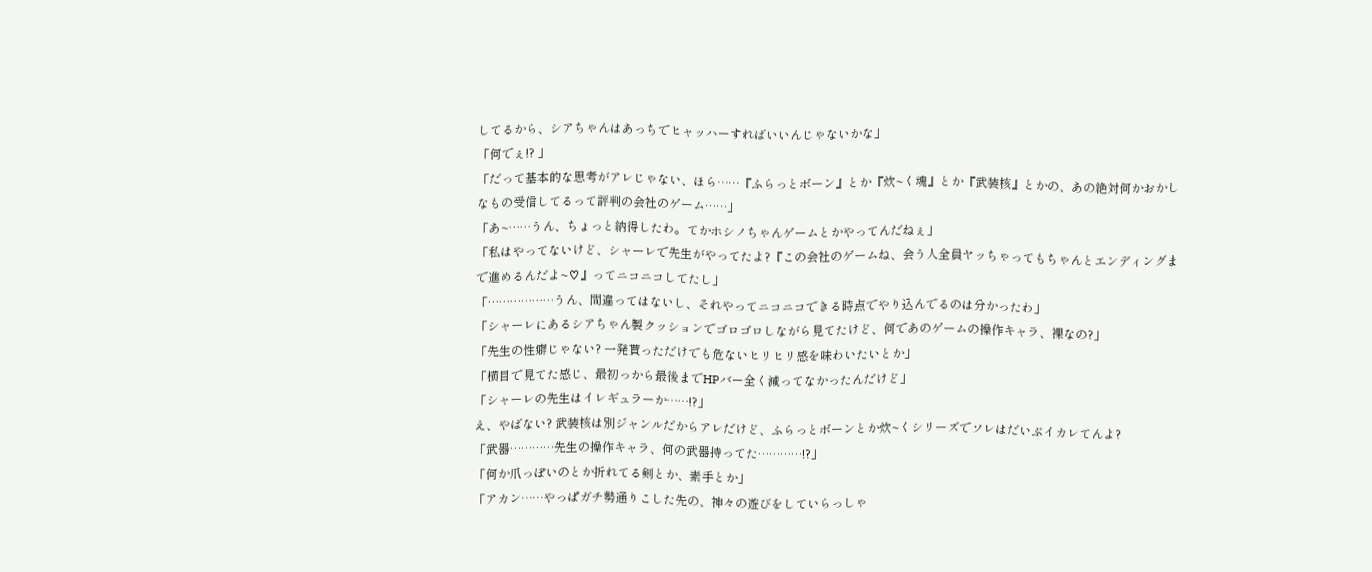してるから、シアちゃんはあっちでヒャッハーすればいいんじゃないかな」
「何でぇ!? 」
「だって基本的な思考がアレじゃない、ほら……『ふらっとボーン』とか『炊~く魂』とか『武装核』とかの、あの絶対何かおかしなもの受信してるって評判の会社のゲーム……」
「あ~……うん、ちょっと納得したわ。てかホシノちゃんゲームとかやってんだねぇ」
「私はやってないけど、シャーレで先生がやってたよ?『この会社のゲームね、会う人全員ヤッちゃってもちゃんとエンディングまで進めるんだよ~♡』ってニコニコしてたし」
「………………うん、間違ってはないし、それやってニコニコできる時点でやり込んでるのは分かったわ」
「シャーレにあるシアちゃん製クッションでゴロゴロしながら見てたけど、何であのゲームの操作キャラ、裸なの?」
「先生の性癖じゃない? 一発貰っただけでも危ないヒリヒリ感を味わいたいとか」
「横目で見てた感じ、最初っから最後までHPバー全く減ってなかったんだけど」
「シャーレの先生はイレギュラーか……!?」
え、やばない? 武装核は別ジャンルだからアレだけど、ふらっとボーンとか炊~くシリーズでソレはだいぶイカレてんよ?
「武器…………先生の操作キャラ、何の武器持ってた…………!?」
「何か爪っぽいのとか折れてる剣とか、素手とか」
「アカン……やっぱガチ勢通りこした先の、神々の遊びをしていらっしゃ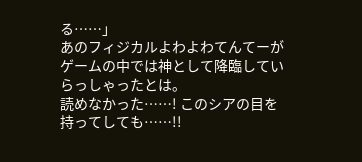る……」
あのフィジカルよわよわてんてーがゲームの中では神として降臨していらっしゃったとは。
読めなかった……! このシアの目を持ってしても……!!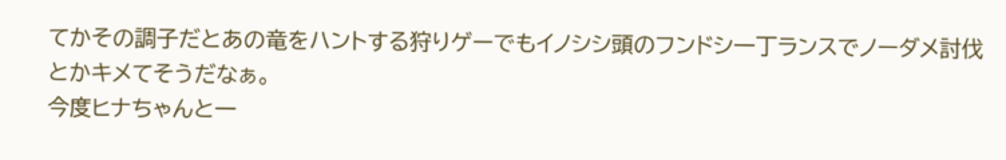てかその調子だとあの竜をハントする狩りゲーでもイノシシ頭のフンドシ一丁ランスでノーダメ討伐とかキメてそうだなぁ。
今度ヒナちゃんと一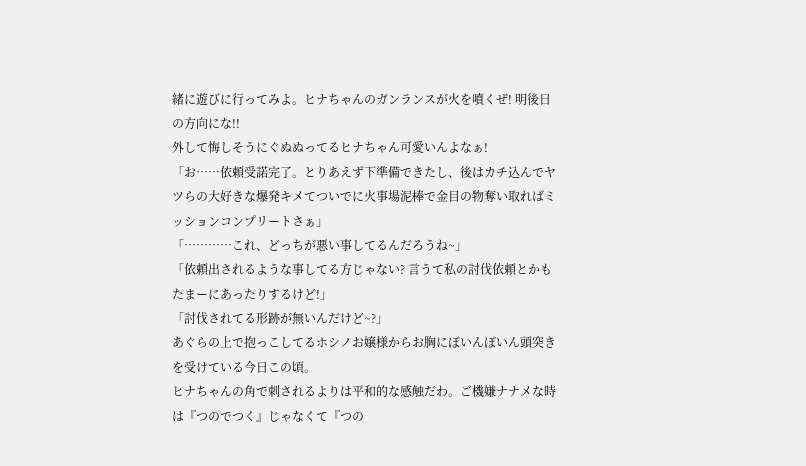緒に遊びに行ってみよ。ヒナちゃんのガンランスが火を噴くぜ! 明後日の方向にな!!
外して悔しそうにぐぬぬってるヒナちゃん可愛いんよなぁ!
「お……依頼受諾完了。とりあえず下準備できたし、後はカチ込んでヤツらの大好きな爆発キメてついでに火事場泥棒で金目の物奪い取ればミッションコンプリートさぁ」
「…………これ、どっちが悪い事してるんだろうね~」
「依頼出されるような事してる方じゃない? 言うて私の討伐依頼とかもたまーにあったりするけど!」
「討伐されてる形跡が無いんだけど~?」
あぐらの上で抱っこしてるホシノお嬢様からお胸にぽいんぽいん頭突きを受けている今日この頃。
ヒナちゃんの角で刺されるよりは平和的な感触だわ。ご機嫌ナナメな時は『つのでつく』じゃなくて『つの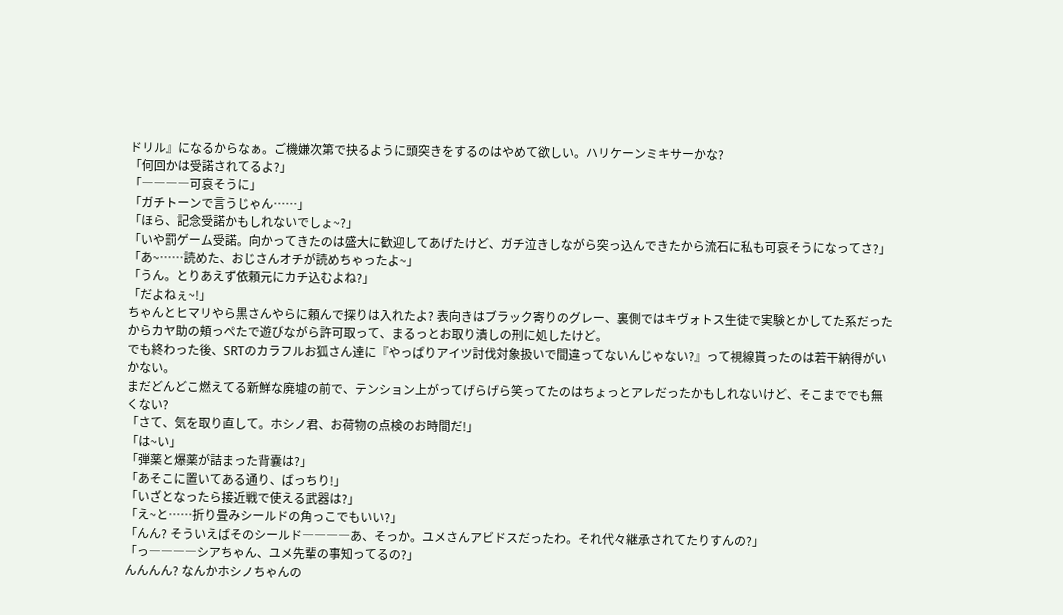ドリル』になるからなぁ。ご機嫌次第で抉るように頭突きをするのはやめて欲しい。ハリケーンミキサーかな?
「何回かは受諾されてるよ?」
「――――可哀そうに」
「ガチトーンで言うじゃん……」
「ほら、記念受諾かもしれないでしょ~?」
「いや罰ゲーム受諾。向かってきたのは盛大に歓迎してあげたけど、ガチ泣きしながら突っ込んできたから流石に私も可哀そうになってさ?」
「あ~……読めた、おじさんオチが読めちゃったよ~」
「うん。とりあえず依頼元にカチ込むよね?」
「だよねぇ~!」
ちゃんとヒマリやら黒さんやらに頼んで探りは入れたよ? 表向きはブラック寄りのグレー、裏側ではキヴォトス生徒で実験とかしてた系だったからカヤ助の頬っぺたで遊びながら許可取って、まるっとお取り潰しの刑に処したけど。
でも終わった後、SRTのカラフルお狐さん達に『やっぱりアイツ討伐対象扱いで間違ってないんじゃない?』って視線貰ったのは若干納得がいかない。
まだどんどこ燃えてる新鮮な廃墟の前で、テンション上がってげらげら笑ってたのはちょっとアレだったかもしれないけど、そこまででも無くない?
「さて、気を取り直して。ホシノ君、お荷物の点検のお時間だ!」
「は~い」
「弾薬と爆薬が詰まった背嚢は?」
「あそこに置いてある通り、ばっちり!」
「いざとなったら接近戦で使える武器は?」
「え~と……折り畳みシールドの角っこでもいい?」
「んん? そういえばそのシールド――――あ、そっか。ユメさんアビドスだったわ。それ代々継承されてたりすんの?」
「っ――――シアちゃん、ユメ先輩の事知ってるの?」
んんんん? なんかホシノちゃんの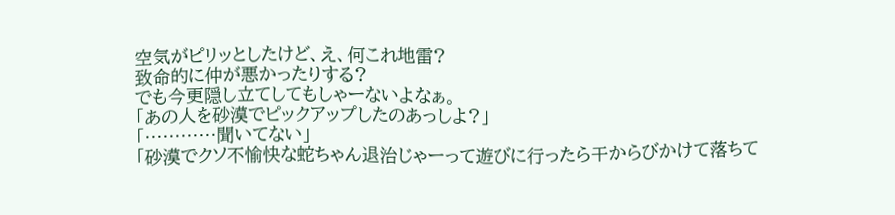空気がピリッとしたけど、え、何これ地雷?
致命的に仲が悪かったりする?
でも今更隠し立てしてもしゃーないよなぁ。
「あの人を砂漠でピックアップしたのあっしよ?」
「…………聞いてない」
「砂漠でクソ不愉快な蛇ちゃん退治じゃーって遊びに行ったら干からびかけて落ちて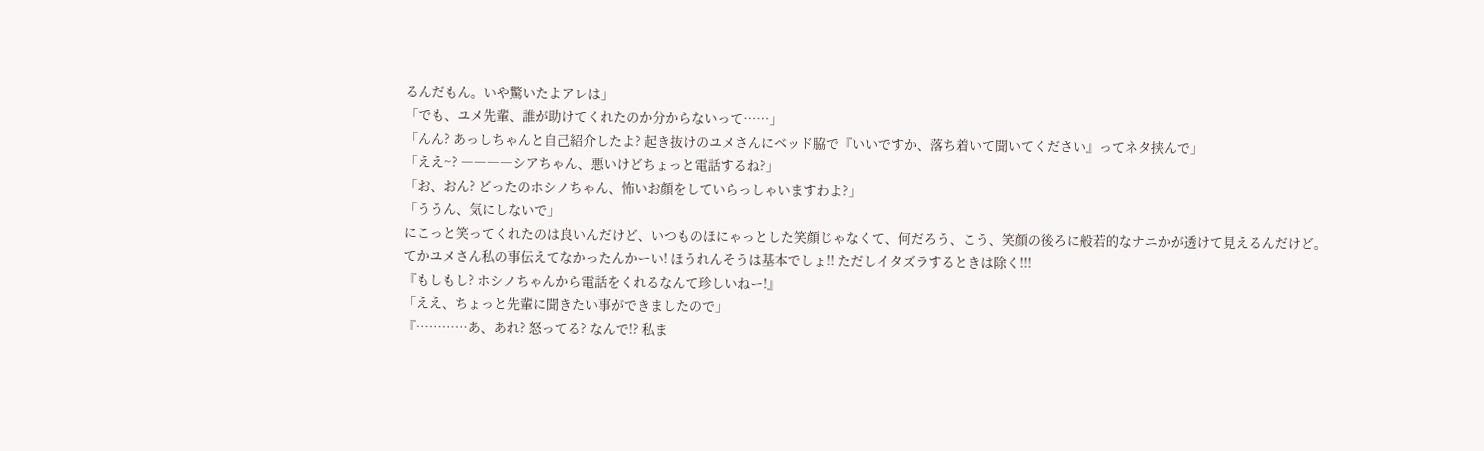るんだもん。いや驚いたよアレは」
「でも、ユメ先輩、誰が助けてくれたのか分からないって……」
「んん? あっしちゃんと自己紹介したよ? 起き抜けのユメさんにベッド脇で『いいですか、落ち着いて聞いてください』ってネタ挟んで」
「ええ~? ――――シアちゃん、悪いけどちょっと電話するね?」
「お、おん? どったのホシノちゃん、怖いお顔をしていらっしゃいますわよ?」
「ううん、気にしないで」
にこっと笑ってくれたのは良いんだけど、いつものほにゃっとした笑顔じゃなくて、何だろう、こう、笑顔の後ろに般若的なナニかが透けて見えるんだけど。
てかユメさん私の事伝えてなかったんかーい! ほうれんそうは基本でしょ!! ただしイタズラするときは除く!!!
『もしもし? ホシノちゃんから電話をくれるなんて珍しいねー!』
「ええ、ちょっと先輩に聞きたい事ができましたので」
『…………あ、あれ? 怒ってる? なんで!? 私ま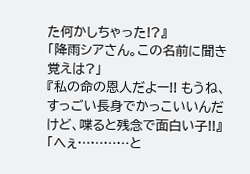た何かしちゃった!?』
「降雨シアさん。この名前に聞き覚えは?」
『私の命の恩人だよー!! もうね、すっごい長身でかっこいいんだけど、喋ると残念で面白い子!!』
「へぇ…………と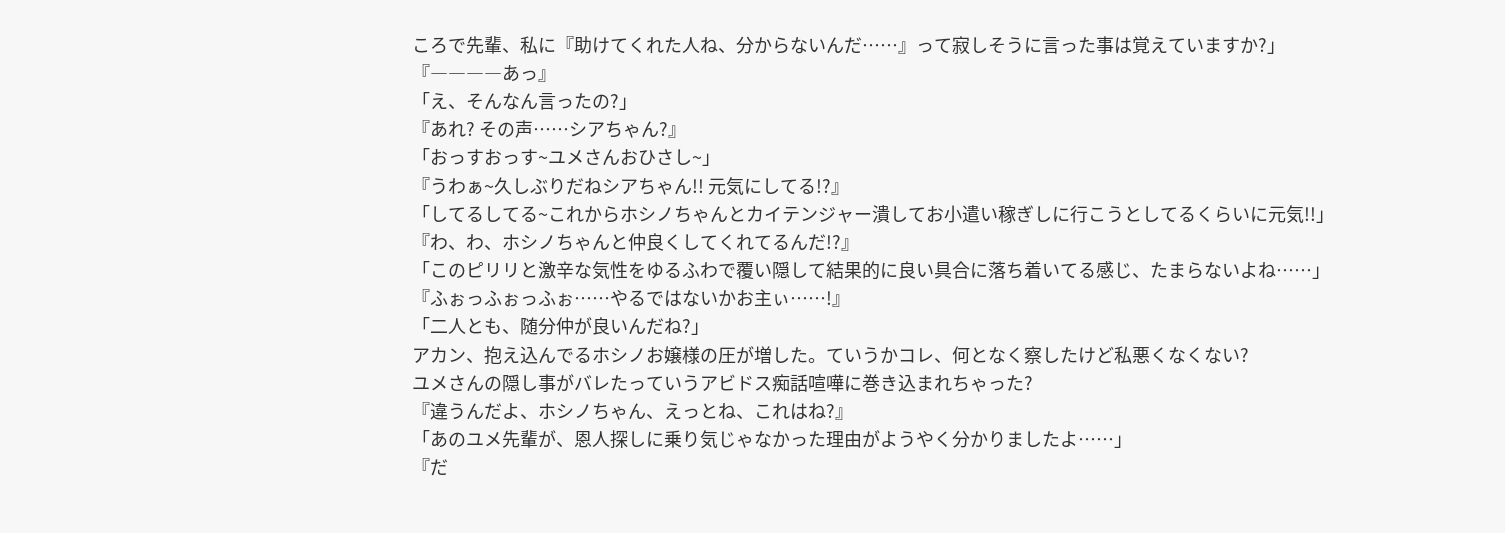ころで先輩、私に『助けてくれた人ね、分からないんだ……』って寂しそうに言った事は覚えていますか?」
『――――あっ』
「え、そんなん言ったの?」
『あれ? その声……シアちゃん?』
「おっすおっす~ユメさんおひさし~」
『うわぁ~久しぶりだねシアちゃん!! 元気にしてる!?』
「してるしてる~これからホシノちゃんとカイテンジャー潰してお小遣い稼ぎしに行こうとしてるくらいに元気!!」
『わ、わ、ホシノちゃんと仲良くしてくれてるんだ!?』
「このピリリと激辛な気性をゆるふわで覆い隠して結果的に良い具合に落ち着いてる感じ、たまらないよね……」
『ふぉっふぉっふぉ……やるではないかお主ぃ……!』
「二人とも、随分仲が良いんだね?」
アカン、抱え込んでるホシノお嬢様の圧が増した。ていうかコレ、何となく察したけど私悪くなくない?
ユメさんの隠し事がバレたっていうアビドス痴話喧嘩に巻き込まれちゃった?
『違うんだよ、ホシノちゃん、えっとね、これはね?』
「あのユメ先輩が、恩人探しに乗り気じゃなかった理由がようやく分かりましたよ……」
『だ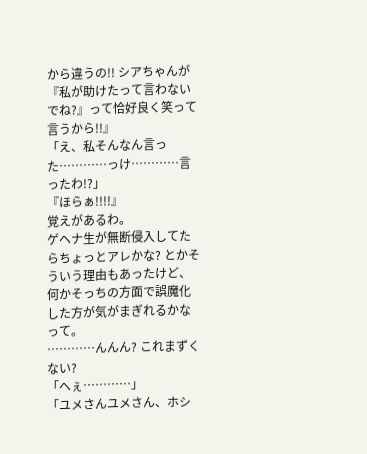から違うの!! シアちゃんが『私が助けたって言わないでね?』って恰好良く笑って言うから!!』
「え、私そんなん言った…………っけ…………言ったわ!?」
『ほらぁ!!!!』
覚えがあるわ。
ゲヘナ生が無断侵入してたらちょっとアレかな? とかそういう理由もあったけど、何かそっちの方面で誤魔化した方が気がまぎれるかなって。
…………んんん? これまずくない?
「へぇ…………」
「ユメさんユメさん、ホシ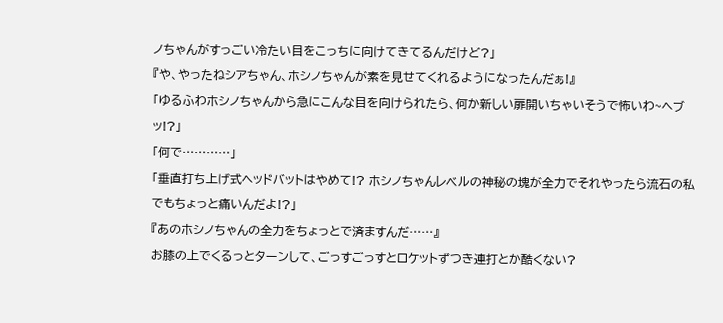ノちゃんがすっごい冷たい目をこっちに向けてきてるんだけど?」
『や、やったねシアちゃん、ホシノちゃんが素を見せてくれるようになったんだぁ!』
「ゆるふわホシノちゃんから急にこんな目を向けられたら、何か新しい扉開いちゃいそうで怖いわ~ヘブッ!?」
「何で…………」
「垂直打ち上げ式ヘッドバットはやめて!? ホシノちゃんレベルの神秘の塊が全力でそれやったら流石の私でもちょっと痛いんだよ!?」
『あのホシノちゃんの全力をちょっとで済ますんだ……』
お膝の上でくるっとターンして、ごっすごっすとロケットずつき連打とか酷くない?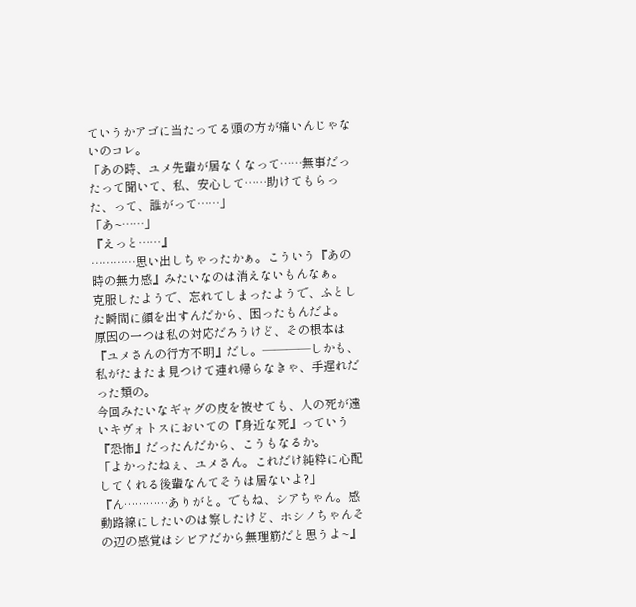ていうかアゴに当たってる頭の方が痛いんじゃないのコレ。
「あの時、ユメ先輩が居なくなって……無事だったって聞いて、私、安心して……助けてもらった、って、誰がって……」
「あ~……」
『えっと……』
…………思い出しちゃったかぁ。こういう『あの時の無力感』みたいなのは消えないもんなぁ。
克服したようで、忘れてしまったようで、ふとした瞬間に顔を出すんだから、困ったもんだよ。
原因の一つは私の対応だろうけど、その根本は『ユメさんの行方不明』だし。――――しかも、私がたまたま見つけて連れ帰らなきゃ、手遅れだった類の。
今回みたいなギャグの皮を被せても、人の死が遠いキヴォトスにおいての『身近な死』っていう『恐怖』だったんだから、こうもなるか。
「よかったねぇ、ユメさん。これだけ純粋に心配してくれる後輩なんてそうは居ないよ?」
『ん…………ありがと。でもね、シアちゃん。感動路線にしたいのは察したけど、ホシノちゃんその辺の感覚はシビアだから無理筋だと思うよ~』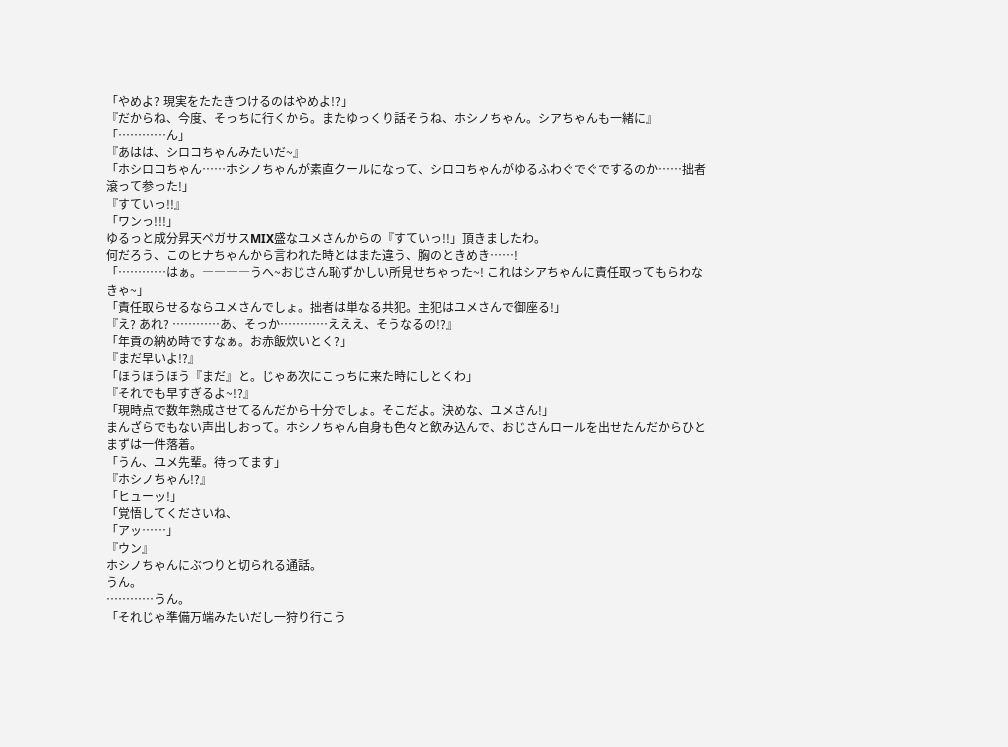「やめよ? 現実をたたきつけるのはやめよ!?」
『だからね、今度、そっちに行くから。またゆっくり話そうね、ホシノちゃん。シアちゃんも一緒に』
「…………ん」
『あはは、シロコちゃんみたいだ~』
「ホシロコちゃん……ホシノちゃんが素直クールになって、シロコちゃんがゆるふわぐでぐでするのか……拙者滾って参った!」
『すていっ!!』
「ワンっ!!!」
ゆるっと成分昇天ペガサスMIX盛なユメさんからの『すていっ!!」頂きましたわ。
何だろう、このヒナちゃんから言われた時とはまた違う、胸のときめき……!
「…………はぁ。――――うへ~おじさん恥ずかしい所見せちゃった~! これはシアちゃんに責任取ってもらわなきゃ~」
「責任取らせるならユメさんでしょ。拙者は単なる共犯。主犯はユメさんで御座る!」
『え? あれ? …………あ、そっか…………えええ、そうなるの!?』
「年貢の納め時ですなぁ。お赤飯炊いとく?」
『まだ早いよ!?』
「ほうほうほう『まだ』と。じゃあ次にこっちに来た時にしとくわ」
『それでも早すぎるよ~!?』
「現時点で数年熟成させてるんだから十分でしょ。そこだよ。決めな、ユメさん!」
まんざらでもない声出しおって。ホシノちゃん自身も色々と飲み込んで、おじさんロールを出せたんだからひとまずは一件落着。
「うん、ユメ先輩。待ってます」
『ホシノちゃん!?』
「ヒューッ!」
「覚悟してくださいね、
「アッ……」
『ウン』
ホシノちゃんにぶつりと切られる通話。
うん。
…………うん。
「それじゃ準備万端みたいだし一狩り行こう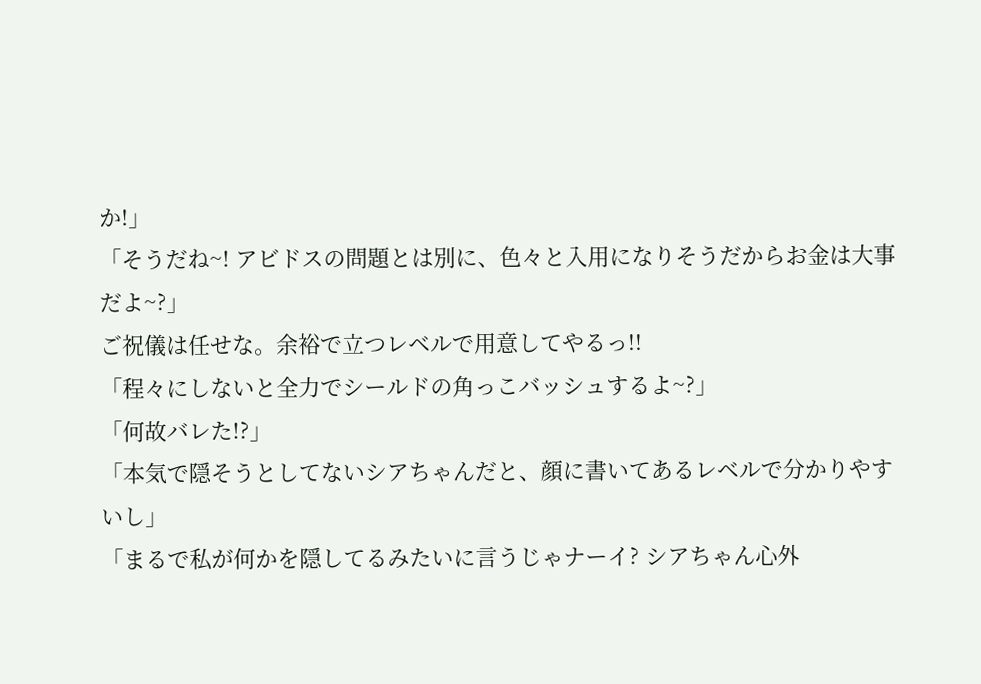か!」
「そうだね~! アビドスの問題とは別に、色々と入用になりそうだからお金は大事だよ~?」
ご祝儀は任せな。余裕で立つレベルで用意してやるっ!!
「程々にしないと全力でシールドの角っこバッシュするよ~?」
「何故バレた!?」
「本気で隠そうとしてないシアちゃんだと、顔に書いてあるレベルで分かりやすいし」
「まるで私が何かを隠してるみたいに言うじゃナーイ? シアちゃん心外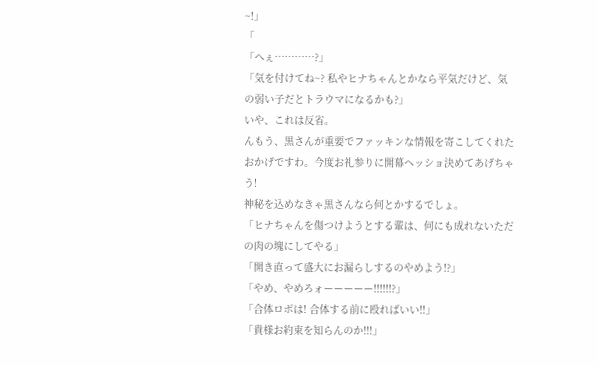~!」
「
「へぇ…………?」
「気を付けてね~? 私やヒナちゃんとかなら平気だけど、気の弱い子だとトラウマになるかも?」
いや、これは反省。
んもう、黒さんが重要でファッキンな情報を寄こしてくれたおかげですわ。今度お礼参りに開幕ヘッショ決めてあげちゃう!
神秘を込めなきゃ黒さんなら何とかするでしょ。
「ヒナちゃんを傷つけようとする輩は、何にも成れないただの肉の塊にしてやる」
「開き直って盛大にお漏らしするのやめよう!?」
「やめ、やめろォーーーーー!!!!!!?」
「合体ロボは! 合体する前に殴ればいい!!」
「貴様お約束を知らんのか!!!」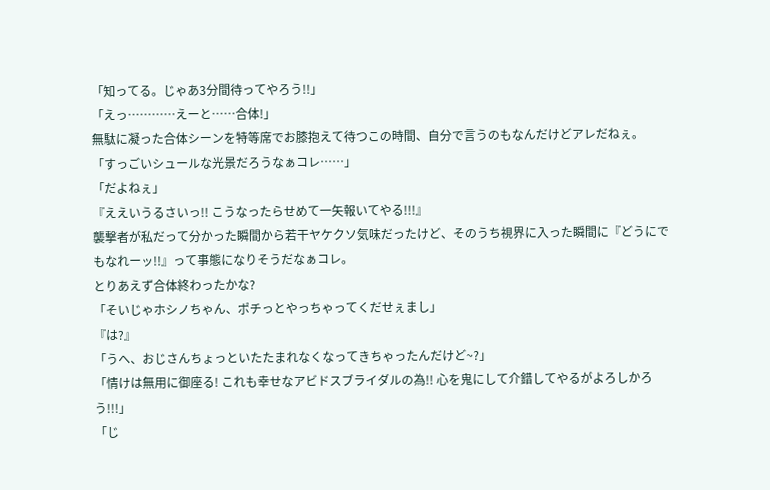「知ってる。じゃあ3分間待ってやろう!!」
「えっ…………えーと……合体!」
無駄に凝った合体シーンを特等席でお膝抱えて待つこの時間、自分で言うのもなんだけどアレだねぇ。
「すっごいシュールな光景だろうなぁコレ……」
「だよねぇ」
『ええいうるさいっ!! こうなったらせめて一矢報いてやる!!!』
襲撃者が私だって分かった瞬間から若干ヤケクソ気味だったけど、そのうち視界に入った瞬間に『どうにでもなれーッ!!』って事態になりそうだなぁコレ。
とりあえず合体終わったかな?
「そいじゃホシノちゃん、ポチっとやっちゃってくだせぇまし」
『は?』
「うへ、おじさんちょっといたたまれなくなってきちゃったんだけど~?」
「情けは無用に御座る! これも幸せなアビドスブライダルの為!! 心を鬼にして介錯してやるがよろしかろう!!!」
「じ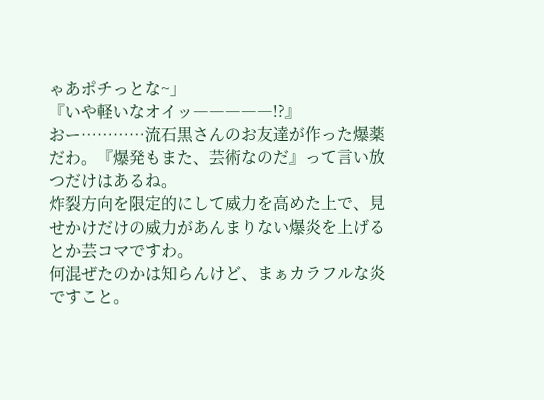ゃあポチっとな~」
『いや軽いなオイッ―――――!?』
おー…………流石黒さんのお友達が作った爆薬だわ。『爆発もまた、芸術なのだ』って言い放つだけはあるね。
炸裂方向を限定的にして威力を高めた上で、見せかけだけの威力があんまりない爆炎を上げるとか芸コマですわ。
何混ぜたのかは知らんけど、まぁカラフルな炎ですこと。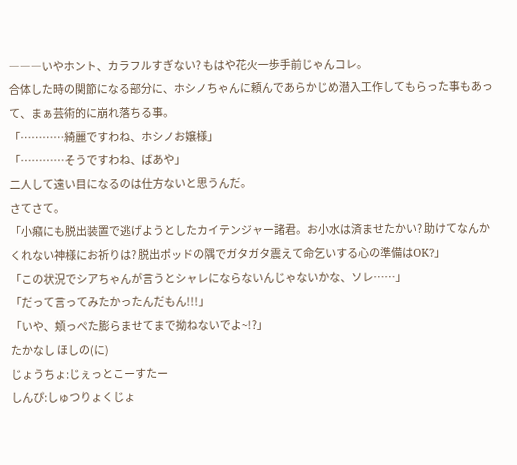―――いやホント、カラフルすぎない? もはや花火一歩手前じゃんコレ。
合体した時の関節になる部分に、ホシノちゃんに頼んであらかじめ潜入工作してもらった事もあって、まぁ芸術的に崩れ落ちる事。
「…………綺麗ですわね、ホシノお嬢様」
「…………そうですわね、ばあや」
二人して遠い目になるのは仕方ないと思うんだ。
さてさて。
「小癪にも脱出装置で逃げようとしたカイテンジャー諸君。お小水は済ませたかい? 助けてなんかくれない神様にお祈りは? 脱出ポッドの隅でガタガタ震えて命乞いする心の準備はOK?」
「この状況でシアちゃんが言うとシャレにならないんじゃないかな、ソレ……」
「だって言ってみたかったんだもん!!!」
「いや、頬っぺた膨らませてまで拗ねないでよ~!?」
たかなし ほしの(に)
じょうちょ:じぇっとこーすたー
しんぴ:しゅつりょくじょ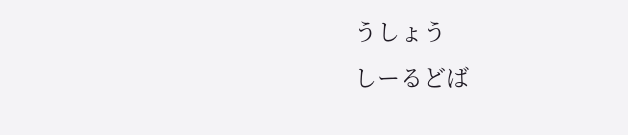うしょう
しーるどば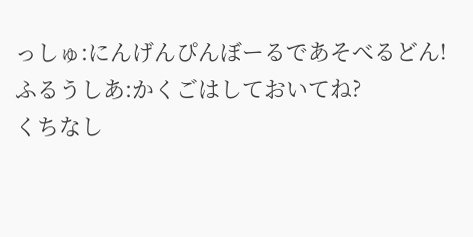っしゅ:にんげんぴんぼーるであそべるどん!
ふるうしあ:かくごはしておいてね?
くちなし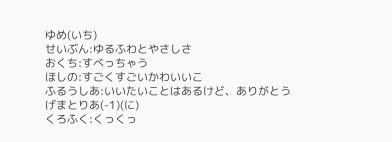ゆめ(いち)
せいぶん:ゆるふわとやさしさ
おくち:すべっちゃう
ほしの:すごくすごいかわいいこ
ふるうしあ:いいたいことはあるけど、ありがとう
げまとりあ(-1)(に)
くろふく:くっくっ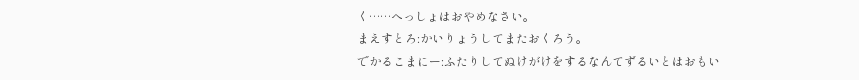く……へっしょはおやめなさい。
まえすとろ:かいりょうしてまたおくろう。
でかるこまにー:ふたりしてぬけがけをするなんてずるいとはおもい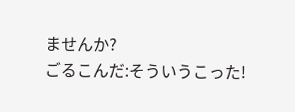ませんか?
ごるこんだ:そういうこった!